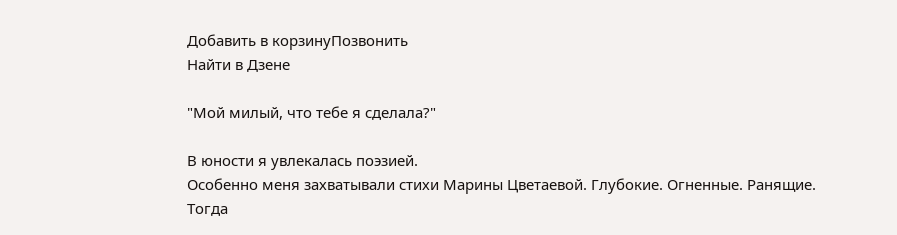Добавить в корзинуПозвонить
Найти в Дзене

"Мой милый, что тебе я сделала?"

В юности я увлекалась поэзией.
Особенно меня захватывали стихи Марины Цветаевой. Глубокие. Огненные. Ранящие. Тогда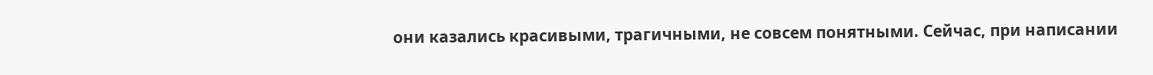они казались красивыми, трагичными, не совсем понятными. Сейчас, при написании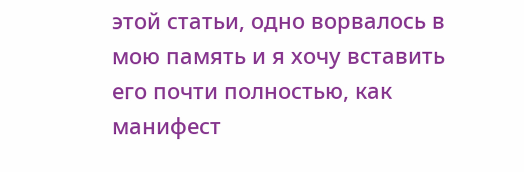этой статьи, одно ворвалось в мою память и я хочу вставить его почти полностью, как манифест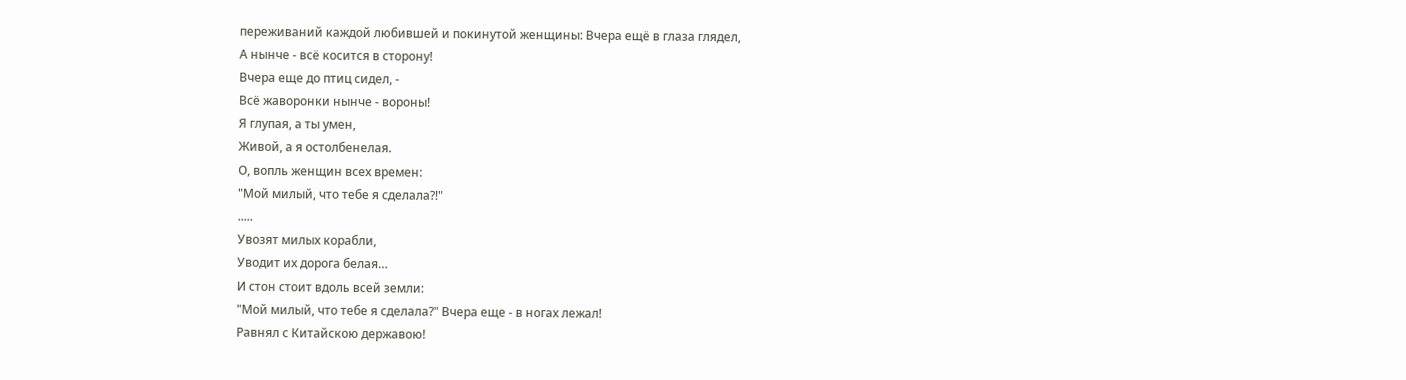переживаний каждой любившей и покинутой женщины: Вчера ещё в глаза глядел,
А нынче - всё косится в сторону!
Вчера еще до птиц сидел, -
Всё жаворонки нынче - вороны!
Я глупая, а ты умен,
Живой, а я остолбенелая.
О, вопль женщин всех времен:
"Мой милый, что тебе я сделала?!"
.....
Увозят милых корабли,
Уводит их дорога белая…
И стон стоит вдоль всей земли:
"Мой милый, что тебе я сделала?" Вчера еще - в ногах лежал!
Равнял с Китайскою державою!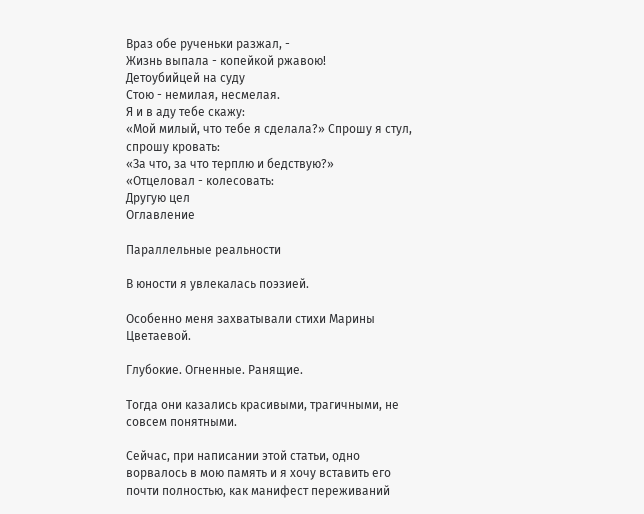Враз обе рученьки разжал, -
Жизнь выпала - копейкой ржавою!
Детоубийцей на суду
Стою - немилая, несмелая.
Я и в аду тебе скажу:
«Мой милый, что тебе я сделала?» Спрошу я стул, спрошу кровать:
«За что, за что терплю и бедствую?»
«Отцеловал - колесовать:
Другую цел
Оглавление

Параллельные реальности

В юности я увлекалась поэзией.

Особенно меня захватывали стихи Марины Цветаевой.

Глубокие. Огненные. Ранящие.

Тогда они казались красивыми, трагичными, не совсем понятными.

Сейчас, при написании этой статьи, одно ворвалось в мою память и я хочу вставить его почти полностью, как манифест переживаний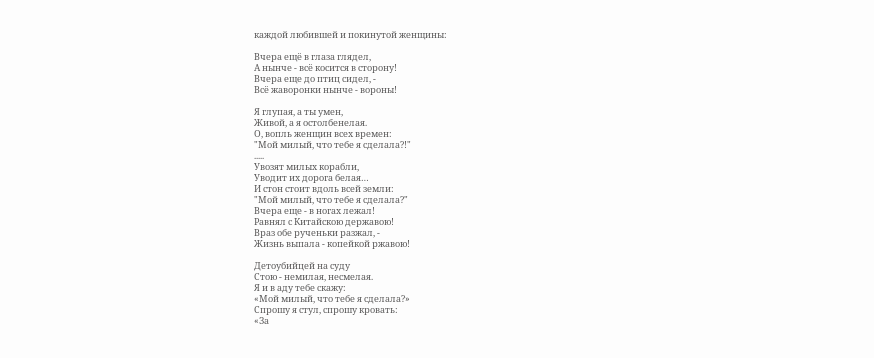каждой любившей и покинутой женщины:

Вчера ещё в глаза глядел,
А нынче - всё косится в сторону!
Вчера еще до птиц сидел, -
Всё жаворонки нынче - вороны!

Я глупая, а ты умен,
Живой, а я остолбенелая.
О, вопль женщин всех времен:
"Мой милый, что тебе я сделала?!"
.....
Увозят милых корабли,
Уводит их дорога белая…
И стон стоит вдоль всей земли:
"Мой милый, что тебе я сделала?"
Вчера еще - в ногах лежал!
Равнял с Китайскою державою!
Враз обе рученьки разжал, -
Жизнь выпала - копейкой ржавою!

Детоубийцей на суду
Стою - немилая, несмелая.
Я и в аду тебе скажу:
«Мой милый, что тебе я сделала?»
Спрошу я стул, спрошу кровать:
«За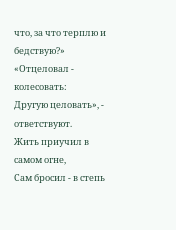что, за что терплю и бедствую?»
«Отцеловал - колесовать:
Другую целовать», - ответствуют.
Жить приучил в самом огне,
Сам бросил - в степь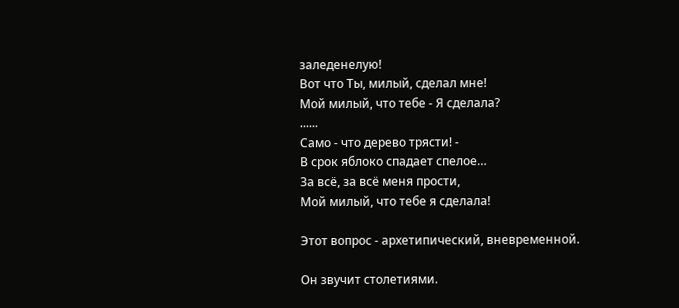заледенелую!
Вот что Ты, милый, сделал мне!
Мой милый, что тебе - Я сделала?
......
Самo - что дерево трясти! -
В срок яблоко спадает спелое…
За всё, за всё меня прости,
Мой милый, что тебе я сделала!

Этот вопрос - архетипический, вневременной.

Он звучит столетиями.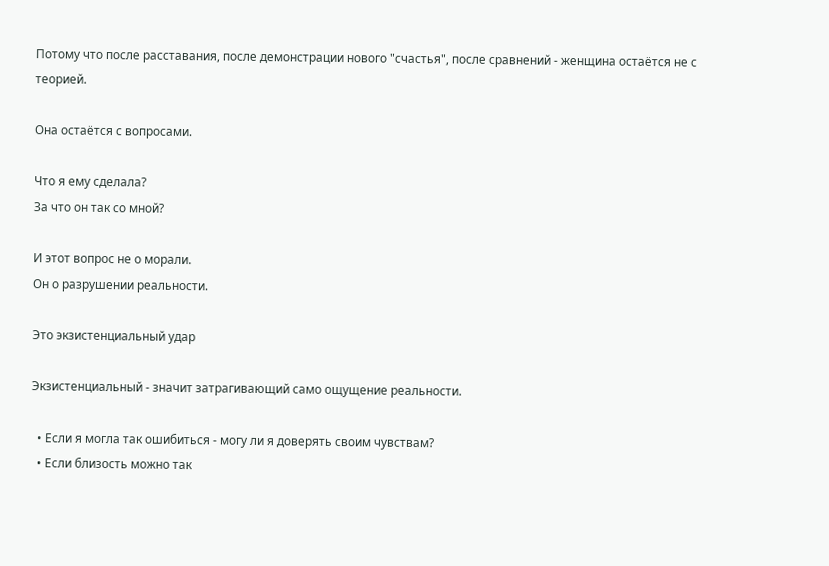Потому что после расставания, после демонстрации нового "счастья", после сравнений - женщина остаётся не с теорией.

Она остаётся с вопросами.

Что я ему сделала?
За что он так со мной?

И этот вопрос не о морали.
Он о разрушении реальности.

Это экзистенциальный удар

Экзистенциальный - значит затрагивающий само ощущение реальности.

  • Если я могла так ошибиться - могу ли я доверять своим чувствам?
  • Если близость можно так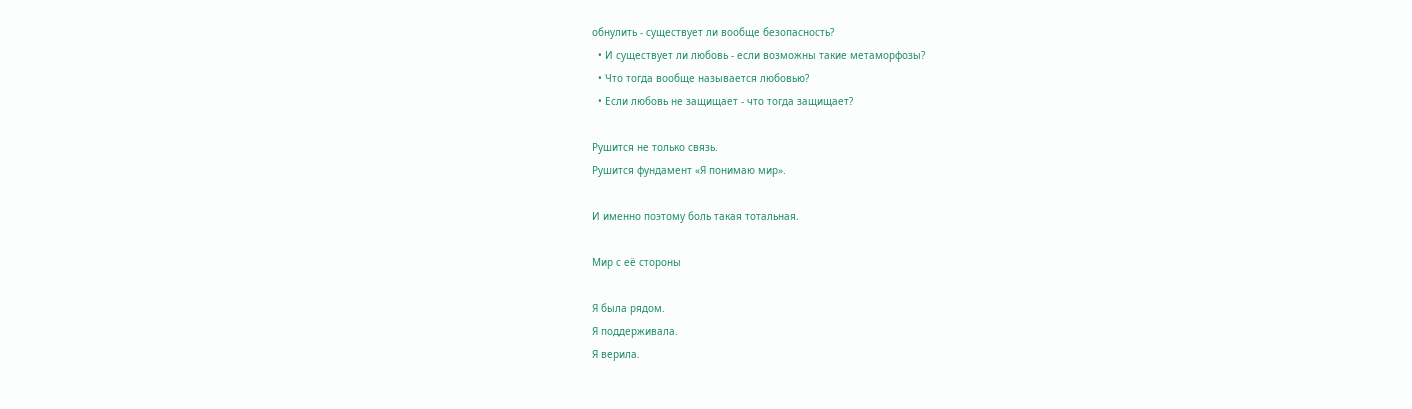обнулить - существует ли вообще безопасность?
  • И существует ли любовь - если возможны такие метаморфозы?
  • Что тогда вообще называется любовью?
  • Если любовь не защищает - что тогда защищает?

Рушится не только связь.
Рушится фундамент «Я понимаю мир».

И именно поэтому боль такая тотальная.

Мир с её стороны

Я была рядом.
Я поддерживала.
Я верила.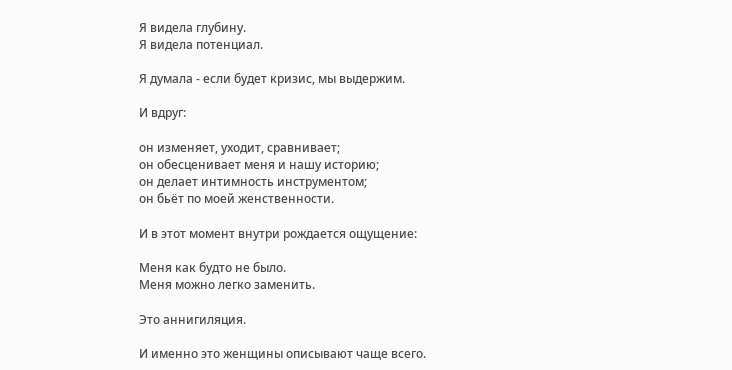Я видела глубину.
Я видела потенциал.

Я думала - если будет кризис, мы выдержим.

И вдруг:

он изменяет, уходит, сравнивает;
он обесценивает меня и нашу историю;
он делает интимность инструментом;
он бьёт по моей женственности.

И в этот момент внутри рождается ощущение:

Меня как будто не было.
Меня можно легко заменить.

Это аннигиляция.

И именно это женщины описывают чаще всего.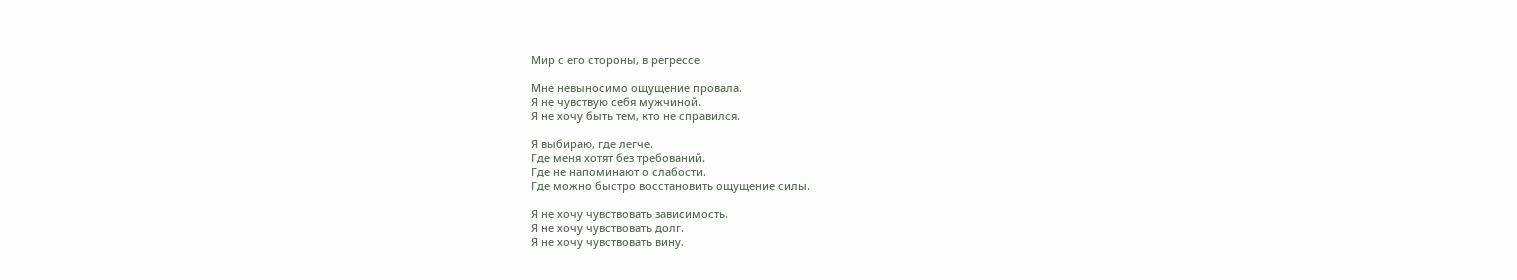Мир с его стороны, в регрессе

Мне невыносимо ощущение провала.
Я не чувствую себя мужчиной.
Я не хочу быть тем, кто не справился.

Я выбираю, где легче.
Где меня хотят без требований.
Где не напоминают о слабости.
Где можно быстро восстановить ощущение силы.

Я не хочу чувствовать зависимость.
Я не хочу чувствовать долг.
Я не хочу чувствовать вину.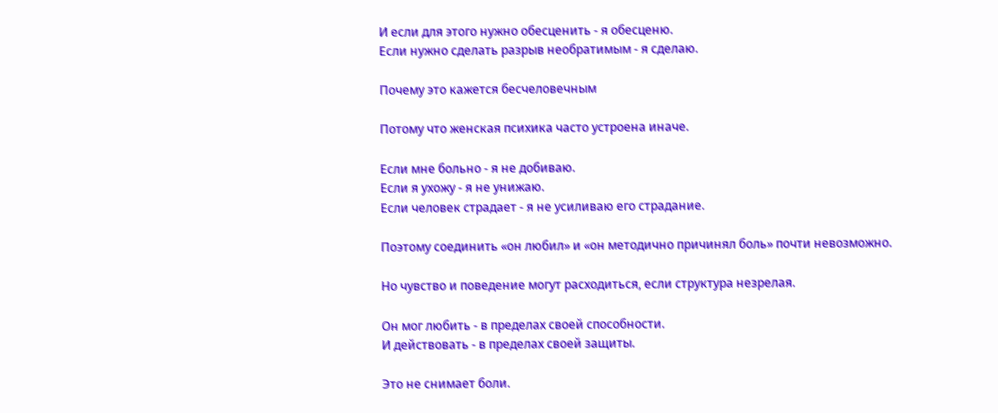И если для этого нужно обесценить - я обесценю.
Если нужно сделать разрыв необратимым - я сделаю.

Почему это кажется бесчеловечным

Потому что женская психика часто устроена иначе.

Если мне больно - я не добиваю.
Если я ухожу - я не унижаю.
Если человек страдает - я не усиливаю его страдание.

Поэтому соединить «он любил» и «он методично причинял боль» почти невозможно.

Но чувство и поведение могут расходиться, если структура незрелая.

Он мог любить - в пределах своей способности.
И действовать - в пределах своей защиты.

Это не снимает боли.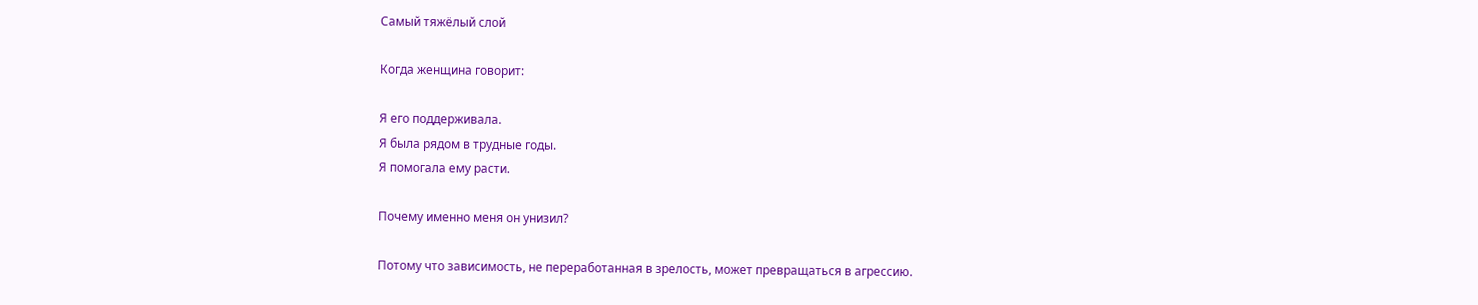Самый тяжёлый слой

Когда женщина говорит:

Я его поддерживала.
Я была рядом в трудные годы.
Я помогала ему расти.

Почему именно меня он унизил?

Потому что зависимость, не переработанная в зрелость, может превращаться в агрессию.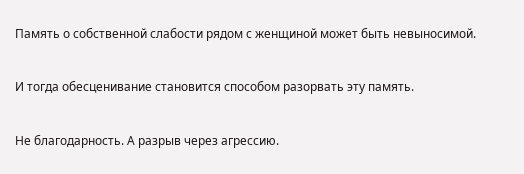Память о собственной слабости рядом с женщиной может быть невыносимой.

И тогда обесценивание становится способом разорвать эту память.

Не благодарность. А разрыв через агрессию.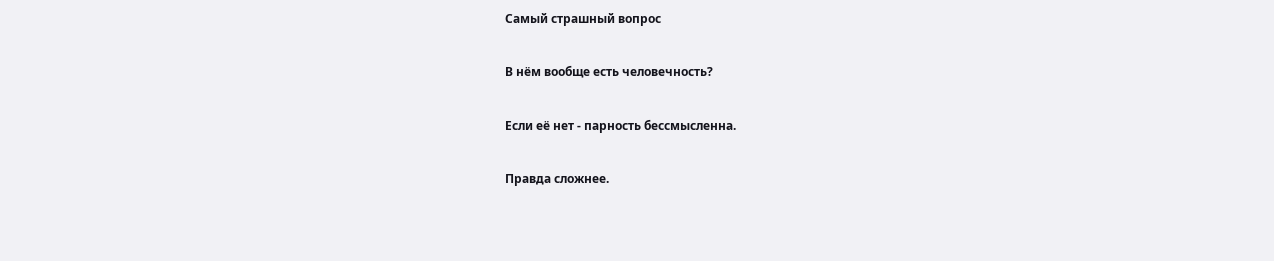Самый страшный вопрос

В нём вообще есть человечность?

Если её нет - парность бессмысленна.

Правда сложнее.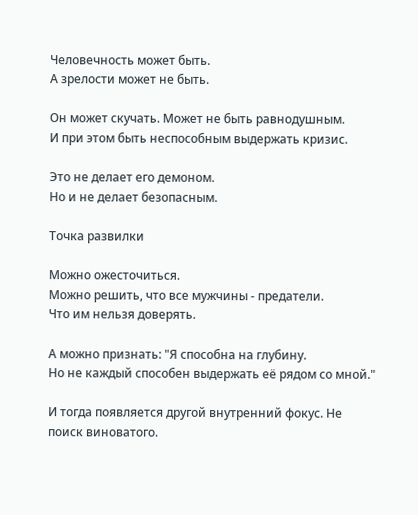Человечность может быть.
А зрелости может не быть.

Он может скучать. Может не быть равнодушным.
И при этом быть неспособным выдержать кризис.

Это не делает его демоном.
Но и не делает безопасным.

Точка развилки

Можно ожесточиться.
Можно решить, что все мужчины - предатели.
Что им нельзя доверять.

А можно признать: "Я способна на глубину.
Но не каждый способен выдержать её рядом со мной."

И тогда появляется другой внутренний фокус. Не поиск виноватого.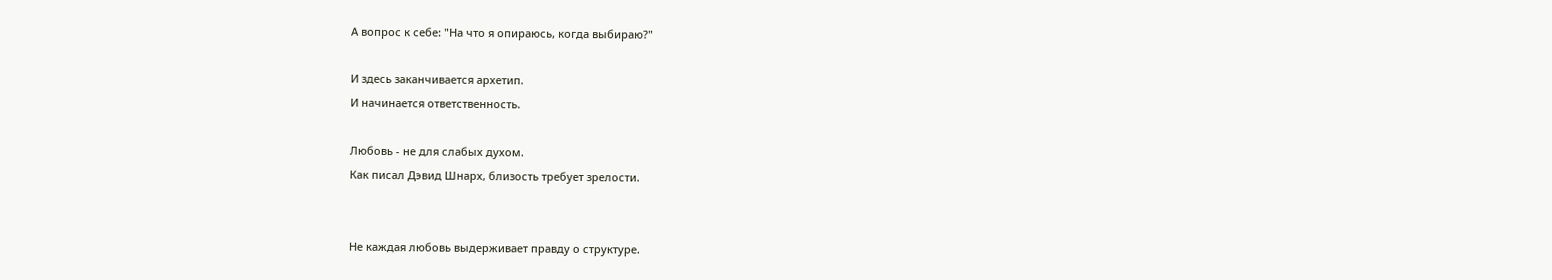А вопрос к себе: "На что я опираюсь, когда выбираю?"

И здесь заканчивается архетип.
И начинается ответственность.

Любовь - не для слабых духом.
Как писал Дэвид Шнарх, близость требует зрелости.


Не каждая любовь выдерживает правду о структуре.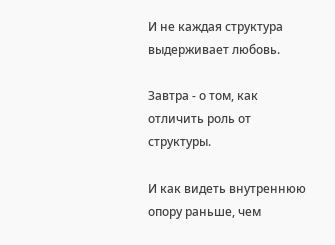И не каждая структура выдерживает любовь.

Завтра - о том, как отличить роль от структуры.

И как видеть внутреннюю опору раньше, чем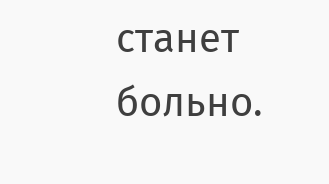станет больно.